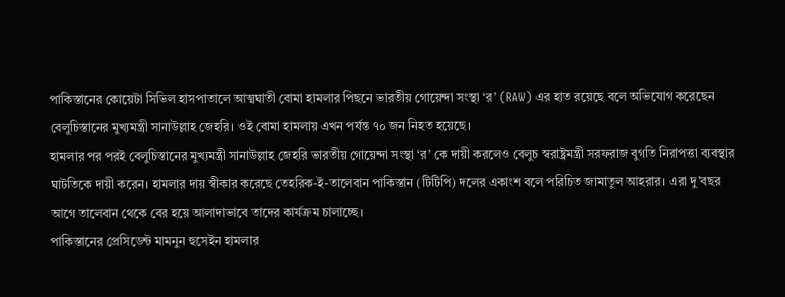পাকিস্তানের কোয়েটা সিভিল হাসপাতালে আত্মঘাতী বোমা হামলার পিছনে ভারতীয় গোয়েন্দা সংস্থা ‘র’ (RAW) এর হাত রয়েছে বলে অভিযোগ করেছেন বেলুচিস্তানের মুখ্যমন্ত্রী সানাউল্লাহ জেহরি। ওই বোমা হামলায় এখন পর্যন্ত ৭০ জন নিহত হয়েছে।
হামলার পর পরই বেলুচিস্তানের মুখ্যমন্ত্রী সানাউল্লাহ জেহরি ভারতীয় গোয়েন্দা সংস্থা ‘র’ কে দায়ী করলেও বেলুচ স্বরাষ্ট্রমন্ত্রী সরফরাজ বুগতি নিরাপত্তা ব্যবস্থার ঘাটতিকে দায়ী করেন। হামলার দায় স্বীকার করেছে তেহরিক-ই-তালেবান পাকিস্তান (টিটিপি) দলের একাংশ বলে পরিচিত জামাতুল আহরার। এরা দু’বছর আগে তালেবান থেকে বের হয়ে আলাদাভাবে তাদের কার্যক্রম চালাচ্ছে।
পাকিস্তানের প্রেসিডেন্ট মামনুন হুসেইন হামলার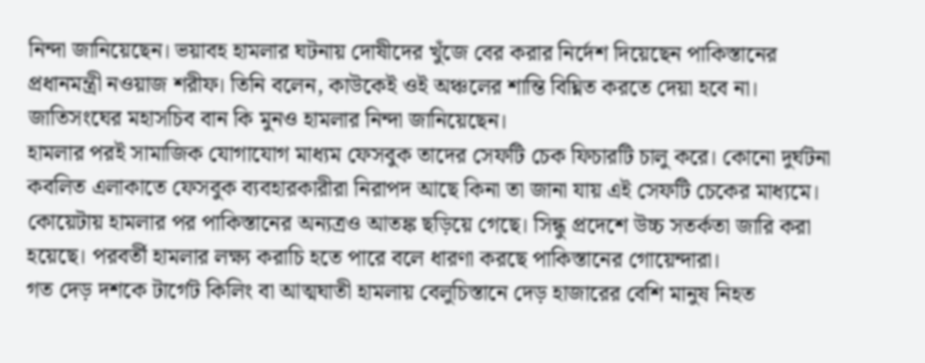নিন্দা জানিয়েছেন। ভয়াবহ হামলার ঘটনায় দোষীদের খুঁজে বের করার নির্দেশ দিয়েছেন পাকিস্তানের প্রধানমন্ত্রী নওয়াজ শরীফ। তিনি বলেন, কাউকেই ওই অঞ্চলের শান্তি বিঘ্নিত করতে দেয়া হবে না। জাতিসংঘের মহাসচিব বান কি মুনও হামলার নিন্দা জানিয়েছেন।
হামলার পরই সামাজিক যোগাযোগ মাধ্যম ফেসবুক তাদের সেফটি চেক ফিচারটি চালু করে। কোনো দুর্ঘটনা
কবলিত এলাকাতে ফেসবুক ব্যবহারকারীরা নিরাপদ আছে কিনা তা জানা যায় এই সেফটি চেকের মাধ্যমে।
কোয়েটায় হামলার পর পাকিস্তানের অন্যত্রও আতঙ্ক ছড়িয়ে গেছে। সিন্ধু প্রদেশে উচ্চ সতর্কতা জারি করা হয়েছে। পরবর্তী হামলার লক্ষ্য করাচি হতে পারে বলে ধারণা করছে পাকিস্তানের গোয়েন্দারা।
গত দেড় দশকে টার্গেট কিলিং বা আত্মঘাতী হামলায় বেলুচিস্তানে দেড় হাজারের বেশি মানুষ নিহত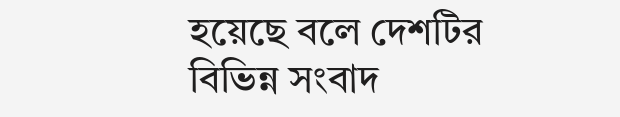হয়েছে বলে দেশটির বিভিন্ন সংবাদ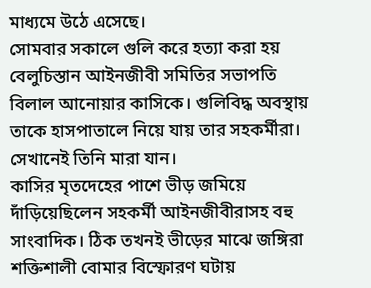মাধ্যমে উঠে এসেছে।
সোমবার সকালে গুলি করে হত্যা করা হয় বেলুচিস্তান আইনজীবী সমিতির সভাপতি বিলাল আনোয়ার কাসিকে। গুলিবিদ্ধ অবস্থায় তাকে হাসপাতালে নিয়ে যায় তার সহকর্মীরা। সেখানেই তিনি মারা যান।
কাসির মৃতদেহের পাশে ভীড় জমিয়ে দাঁড়িয়েছিলেন সহকর্মী আইনজীবীরাসহ বহু সাংবাদিক। ঠিক তখনই ভীড়ের মাঝে জঙ্গিরা শক্তিশালী বোমার বিস্ফোরণ ঘটায়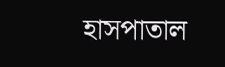হাসপাতাল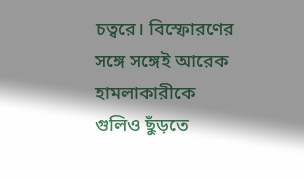চত্বরে। বিস্ফোরণের সঙ্গে সঙ্গেই আরেক হামলাকারীকে গুলিও ছুঁড়তে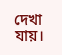দেখা যায়।